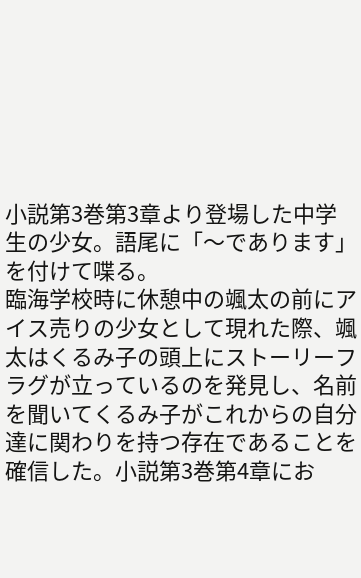小説第3巻第3章より登場した中学生の少女。語尾に「〜であります」を付けて喋る。
臨海学校時に休憩中の颯太の前にアイス売りの少女として現れた際、颯太はくるみ子の頭上にストーリーフラグが立っているのを発見し、名前を聞いてくるみ子がこれからの自分達に関わりを持つ存在であることを確信した。小説第3巻第4章にお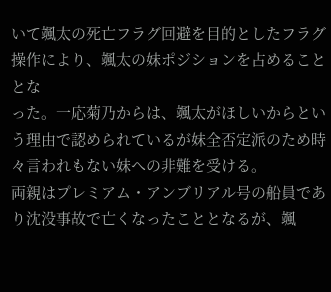いて颯太の死亡フラグ回避を目的としたフラグ操作により、颯太の妹ポジションを占めることとな
った。一応菊乃からは、颯太がほしいからという理由で認められているが妹全否定派のため時々言われもない妹への非難を受ける。
両親はプレミアム・アンブリアル号の船員であり沈没事故で亡くなったこととなるが、颯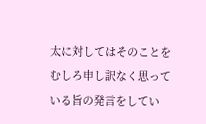太に対してはそのことをむしろ申し訳なく思っている旨の発言をしてい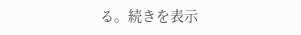る。続きを表示